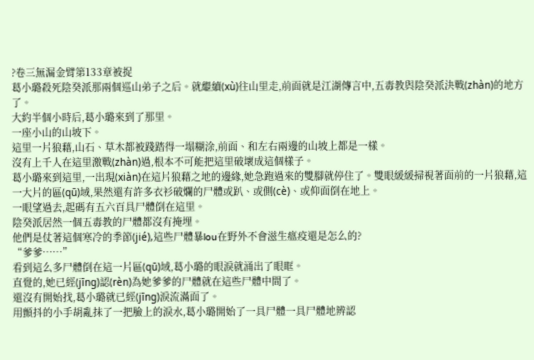?卷三無漏金臂第133章被捉
葛小璐殺死陰癸派那兩個巡山弟子之后。就繼續(xù)往山里走,前面就是江湖傳言中,五毒教與陰癸派決戰(zhàn)的地方了。
大約半個小時后,葛小璐來到了那里。
一座小山的山坡下。
這里一片狼藉,山石、草木都被踐踏得一塌糊涂,前面、和左右兩邊的山坡上都是一樣。
沒有上千人在這里激戰(zhàn)過,根本不可能把這里破壞成這個樣子。
葛小璐來到這里,一出現(xiàn)在這片狼藉之地的邊緣,她急跑過來的雙腳就停住了。雙眼緩緩掃視著面前的一片狼藉,這一大片的區(qū)域,果然還有許多衣衫破爛的尸體或趴、或側(cè)、或仰面倒在地上。
一眼望過去,起碼有五六百具尸體倒在這里。
陰癸派居然一個五毒教的尸體都沒有掩埋。
他們是仗著這個寒冷的季節(jié),這些尸體暴lou在野外不會滋生瘟疫還是怎么的?
“爹爹……”
看到這么多尸體倒在這一片區(qū)域,葛小璐的眼淚就涌出了眼眶。
直覺的,她已經(jīng)認(rèn)為她爹爹的尸體就在這些尸體中間了。
還沒有開始找,葛小璐就已經(jīng)淚流滿面了。
用顫抖的小手胡亂抹了一把臉上的淚水,葛小璐開始了一具尸體一具尸體地辨認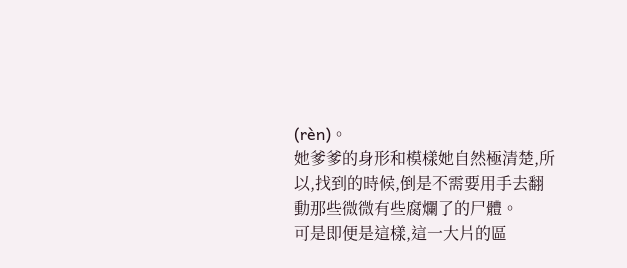(rèn)。
她爹爹的身形和模樣她自然極清楚,所以,找到的時候,倒是不需要用手去翻動那些微微有些腐爛了的尸體。
可是即便是這樣,這一大片的區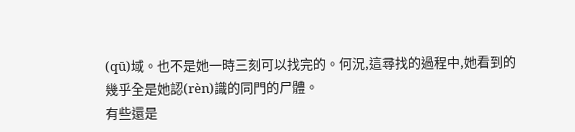(qū)域。也不是她一時三刻可以找完的。何況,這尋找的過程中,她看到的幾乎全是她認(rèn)識的同門的尸體。
有些還是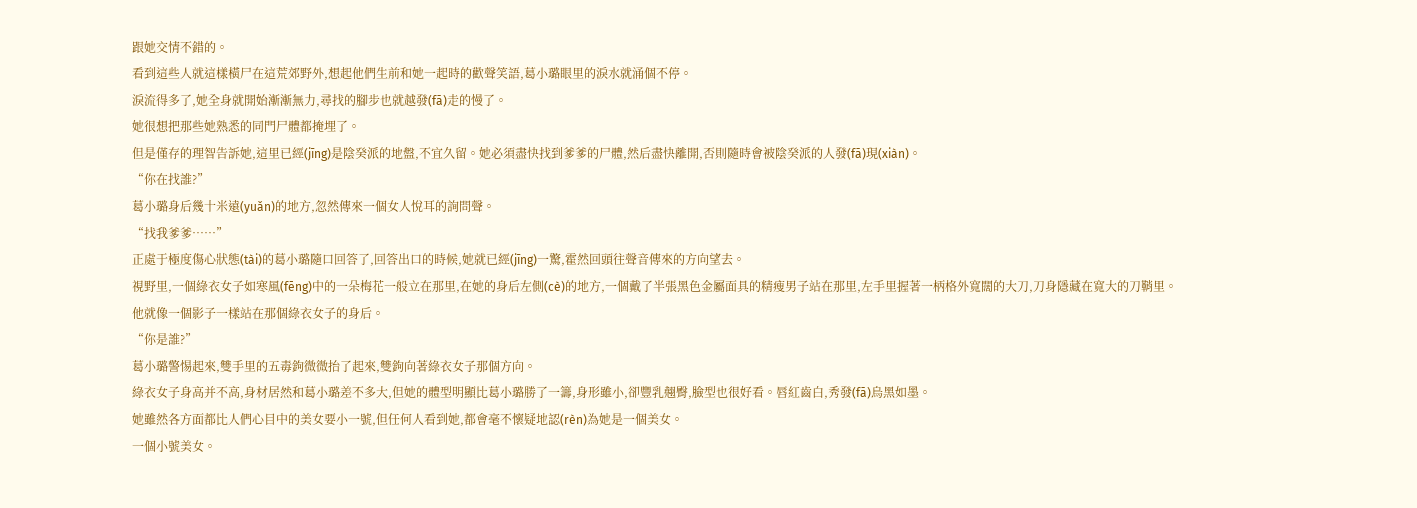跟她交情不錯的。
看到這些人就這樣橫尸在這荒郊野外,想起他們生前和她一起時的歡聲笑語,葛小璐眼里的淚水就涌個不停。
淚流得多了,她全身就開始漸漸無力,尋找的腳步也就越發(fā)走的慢了。
她很想把那些她熟悉的同門尸體都掩埋了。
但是僅存的理智告訴她,這里已經(jīng)是陰癸派的地盤,不宜久留。她必須盡快找到爹爹的尸體,然后盡快離開,否則隨時會被陰癸派的人發(fā)現(xiàn)。
“你在找誰?”
葛小璐身后幾十米遠(yuǎn)的地方,忽然傳來一個女人悅耳的詢問聲。
“找我爹爹……”
正處于極度傷心狀態(tài)的葛小璐隨口回答了,回答出口的時候,她就已經(jīng)一驚,霍然回頭往聲音傳來的方向望去。
視野里,一個綠衣女子如寒風(fēng)中的一朵梅花一般立在那里,在她的身后左側(cè)的地方,一個戴了半張黑色金屬面具的精瘦男子站在那里,左手里握著一柄格外寬闊的大刀,刀身隱藏在寬大的刀鞘里。
他就像一個影子一樣站在那個綠衣女子的身后。
“你是誰?”
葛小璐警惕起來,雙手里的五毒鉤微微抬了起來,雙鉤向著綠衣女子那個方向。
綠衣女子身高并不高,身材居然和葛小璐差不多大,但她的體型明顯比葛小璐勝了一籌,身形雖小,卻豐乳翹臀,臉型也很好看。唇紅齒白,秀發(fā)烏黑如墨。
她雖然各方面都比人們心目中的美女要小一號,但任何人看到她,都會毫不懷疑地認(rèn)為她是一個美女。
一個小號美女。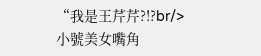“我是王芹芹?!?br/>
小號美女嘴角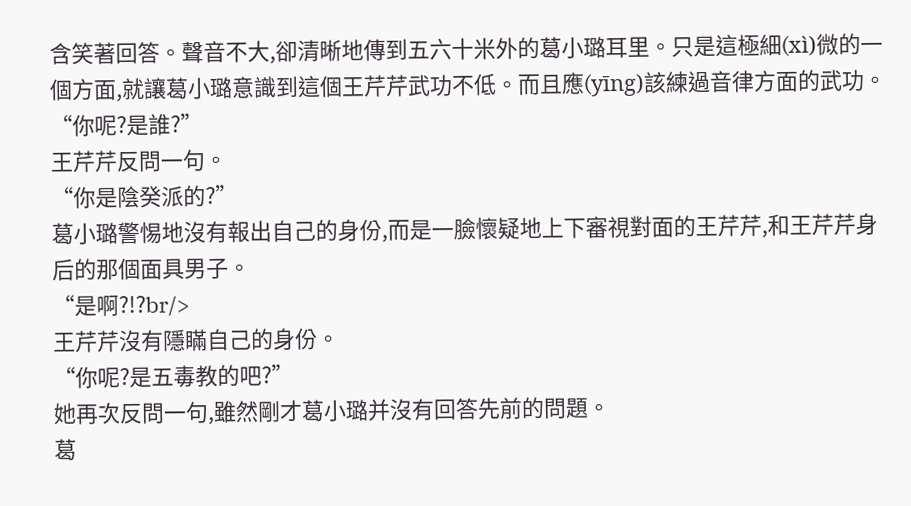含笑著回答。聲音不大,卻清晰地傳到五六十米外的葛小璐耳里。只是這極細(xì)微的一個方面,就讓葛小璐意識到這個王芹芹武功不低。而且應(yīng)該練過音律方面的武功。
“你呢?是誰?”
王芹芹反問一句。
“你是陰癸派的?”
葛小璐警惕地沒有報出自己的身份,而是一臉懷疑地上下審視對面的王芹芹,和王芹芹身后的那個面具男子。
“是啊?!?br/>
王芹芹沒有隱瞞自己的身份。
“你呢?是五毒教的吧?”
她再次反問一句,雖然剛才葛小璐并沒有回答先前的問題。
葛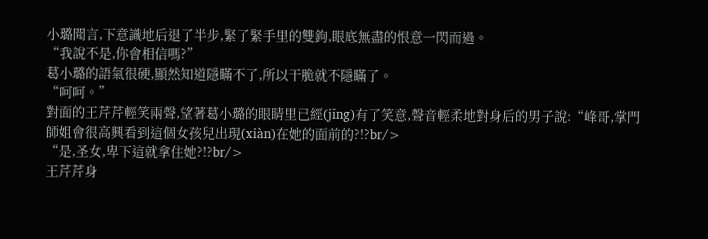小璐聞言,下意識地后退了半步,緊了緊手里的雙鉤,眼底無盡的恨意一閃而過。
“我說不是,你會相信嗎?”
葛小璐的語氣很硬,顯然知道隱瞞不了,所以干脆就不隱瞞了。
“呵呵。”
對面的王芹芹輕笑兩聲,望著葛小璐的眼睛里已經(jīng)有了笑意,聲音輕柔地對身后的男子說:“峰哥,掌門師姐會很高興看到這個女孩兒出現(xiàn)在她的面前的?!?br/>
“是,圣女,卑下這就拿住她?!?br/>
王芹芹身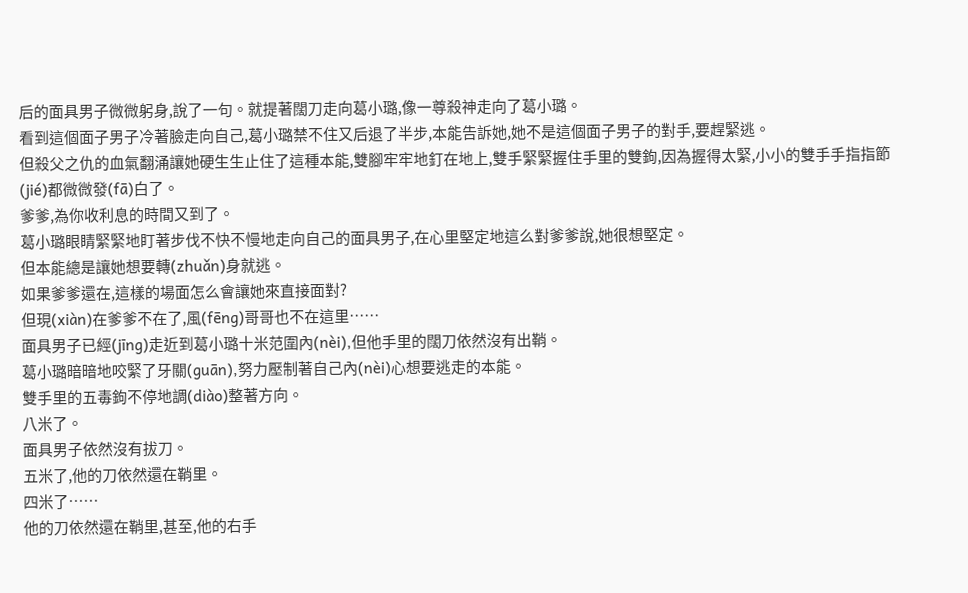后的面具男子微微躬身,說了一句。就提著闊刀走向葛小璐,像一尊殺神走向了葛小璐。
看到這個面子男子冷著臉走向自己,葛小璐禁不住又后退了半步,本能告訴她,她不是這個面子男子的對手,要趕緊逃。
但殺父之仇的血氣翻涌讓她硬生生止住了這種本能,雙腳牢牢地釘在地上,雙手緊緊握住手里的雙鉤,因為握得太緊,小小的雙手手指指節(jié)都微微發(fā)白了。
爹爹,為你收利息的時間又到了。
葛小璐眼睛緊緊地盯著步伐不快不慢地走向自己的面具男子,在心里堅定地這么對爹爹說,她很想堅定。
但本能總是讓她想要轉(zhuǎn)身就逃。
如果爹爹還在,這樣的場面怎么會讓她來直接面對?
但現(xiàn)在爹爹不在了,風(fēng)哥哥也不在這里……
面具男子已經(jīng)走近到葛小璐十米范圍內(nèi),但他手里的闊刀依然沒有出鞘。
葛小璐暗暗地咬緊了牙關(guān),努力壓制著自己內(nèi)心想要逃走的本能。
雙手里的五毒鉤不停地調(diào)整著方向。
八米了。
面具男子依然沒有拔刀。
五米了,他的刀依然還在鞘里。
四米了……
他的刀依然還在鞘里,甚至,他的右手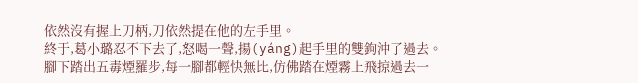依然沒有握上刀柄,刀依然提在他的左手里。
終于,葛小璐忍不下去了,怒喝一聲,揚(yáng)起手里的雙鉤沖了過去。
腳下踏出五毒煙羅步,每一腳都輕快無比,仿佛踏在煙霧上飛掠過去一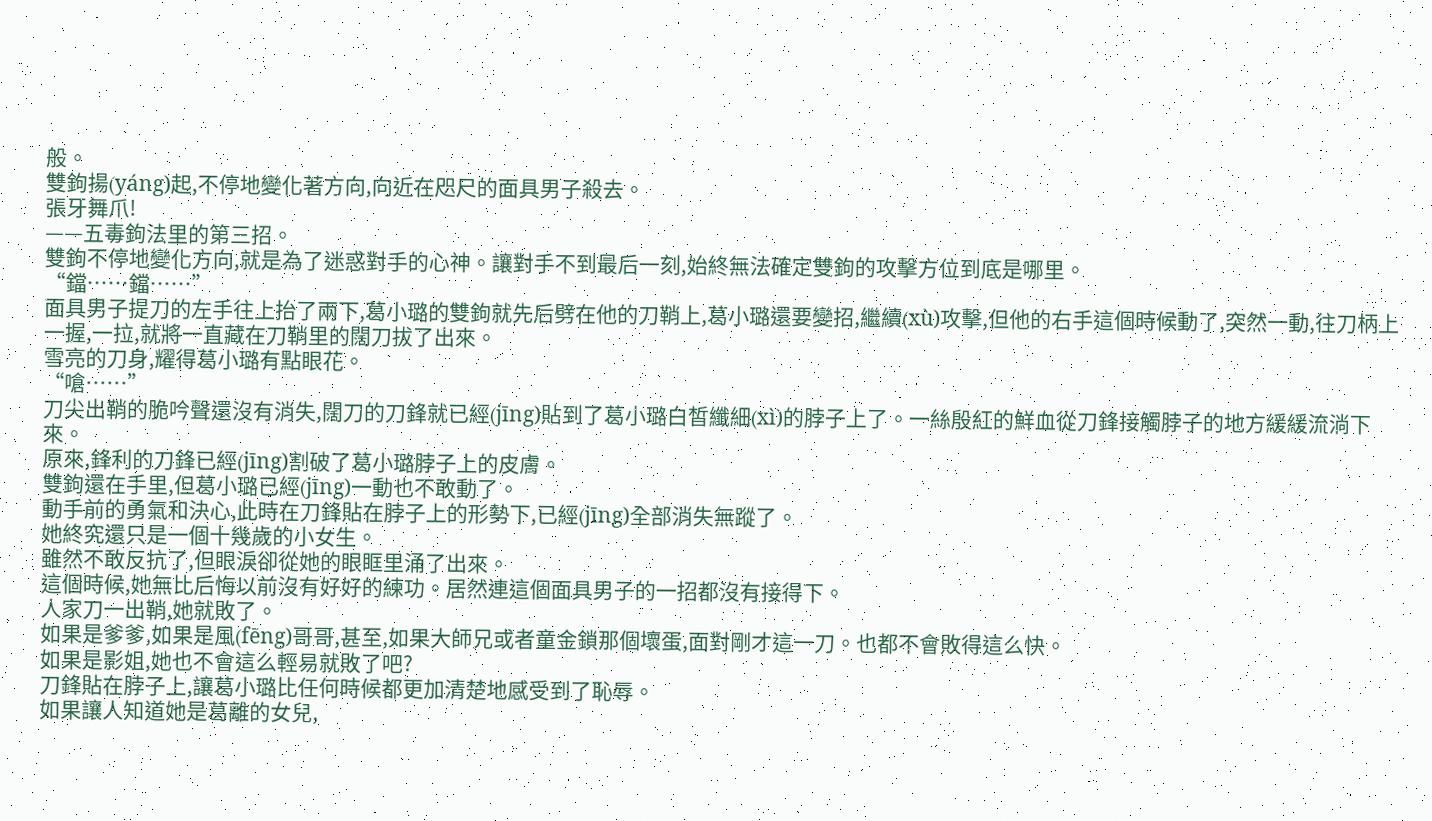般。
雙鉤揚(yáng)起,不停地變化著方向,向近在咫尺的面具男子殺去。
張牙舞爪!
——五毒鉤法里的第三招。
雙鉤不停地變化方向,就是為了迷惑對手的心神。讓對手不到最后一刻,始終無法確定雙鉤的攻擊方位到底是哪里。
“鐺……鐺……”
面具男子提刀的左手往上抬了兩下,葛小璐的雙鉤就先后劈在他的刀鞘上,葛小璐還要變招,繼續(xù)攻擊,但他的右手這個時候動了,突然一動,往刀柄上一握,一拉,就將一直藏在刀鞘里的闊刀拔了出來。
雪亮的刀身,耀得葛小璐有點眼花。
“嗆……”
刀尖出鞘的脆吟聲還沒有消失,闊刀的刀鋒就已經(jīng)貼到了葛小璐白皙纖細(xì)的脖子上了。一絲殷紅的鮮血從刀鋒接觸脖子的地方緩緩流淌下來。
原來,鋒利的刀鋒已經(jīng)割破了葛小璐脖子上的皮膚。
雙鉤還在手里,但葛小璐已經(jīng)一動也不敢動了。
動手前的勇氣和決心,此時在刀鋒貼在脖子上的形勢下,已經(jīng)全部消失無蹤了。
她終究還只是一個十幾歲的小女生。
雖然不敢反抗了,但眼淚卻從她的眼眶里涌了出來。
這個時候,她無比后悔以前沒有好好的練功。居然連這個面具男子的一招都沒有接得下。
人家刀一出鞘,她就敗了。
如果是爹爹,如果是風(fēng)哥哥,甚至,如果大師兄或者童金鎖那個壞蛋,面對剛才這一刀。也都不會敗得這么快。
如果是影姐,她也不會這么輕易就敗了吧?
刀鋒貼在脖子上,讓葛小璐比任何時候都更加清楚地感受到了恥辱。
如果讓人知道她是葛離的女兒,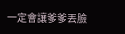一定會讓爹爹丟臉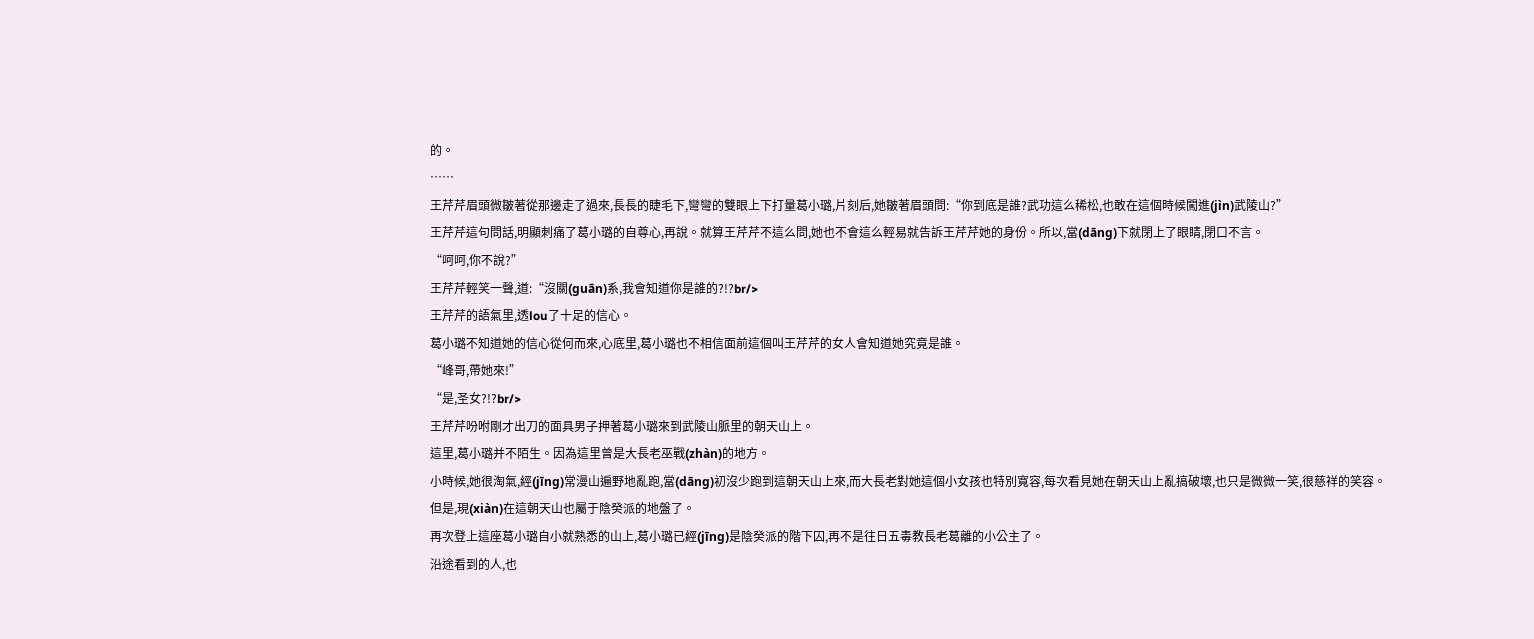的。
……
王芹芹眉頭微皺著從那邊走了過來,長長的睫毛下,彎彎的雙眼上下打量葛小璐,片刻后,她皺著眉頭問:“你到底是誰?武功這么稀松,也敢在這個時候闖進(jìn)武陵山?”
王芹芹這句問話,明顯刺痛了葛小璐的自尊心,再說。就算王芹芹不這么問,她也不會這么輕易就告訴王芹芹她的身份。所以,當(dāng)下就閉上了眼睛,閉口不言。
“呵呵,你不說?”
王芹芹輕笑一聲,道:“沒關(guān)系,我會知道你是誰的?!?br/>
王芹芹的語氣里,透lou了十足的信心。
葛小璐不知道她的信心從何而來,心底里,葛小璐也不相信面前這個叫王芹芹的女人會知道她究竟是誰。
“峰哥,帶她來!”
“是,圣女?!?br/>
王芹芹吩咐剛才出刀的面具男子押著葛小璐來到武陵山脈里的朝天山上。
這里,葛小璐并不陌生。因為這里曾是大長老巫戰(zhàn)的地方。
小時候,她很淘氣,經(jīng)常漫山遍野地亂跑,當(dāng)初沒少跑到這朝天山上來,而大長老對她這個小女孩也特別寬容,每次看見她在朝天山上亂搞破壞,也只是微微一笑,很慈祥的笑容。
但是,現(xiàn)在這朝天山也屬于陰癸派的地盤了。
再次登上這座葛小璐自小就熟悉的山上,葛小璐已經(jīng)是陰癸派的階下囚,再不是往日五毒教長老葛離的小公主了。
沿途看到的人,也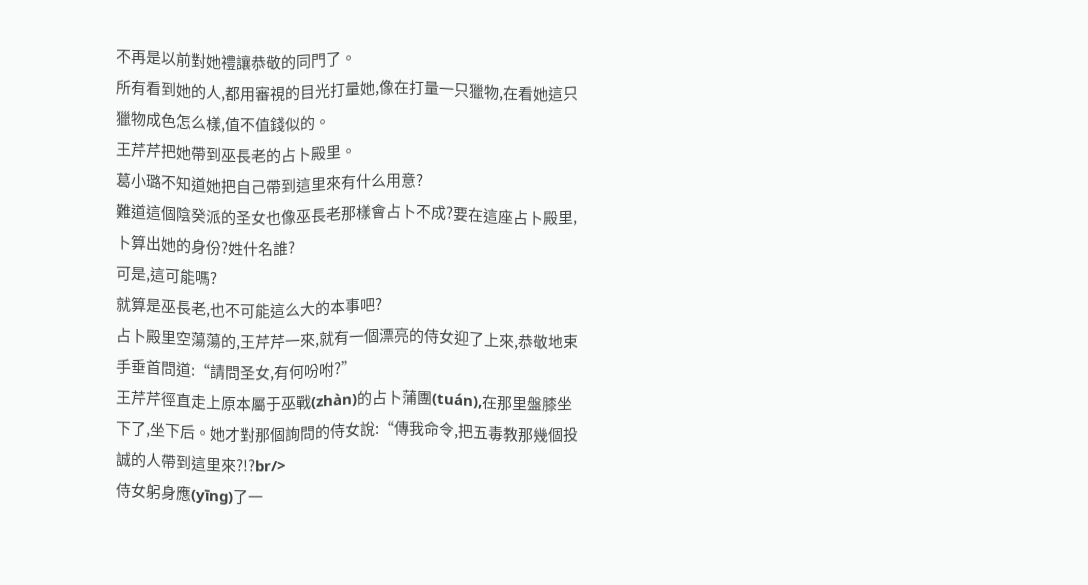不再是以前對她禮讓恭敬的同門了。
所有看到她的人,都用審視的目光打量她,像在打量一只獵物,在看她這只獵物成色怎么樣,值不值錢似的。
王芹芹把她帶到巫長老的占卜殿里。
葛小璐不知道她把自己帶到這里來有什么用意?
難道這個陰癸派的圣女也像巫長老那樣會占卜不成?要在這座占卜殿里,卜算出她的身份?姓什名誰?
可是,這可能嗎?
就算是巫長老,也不可能這么大的本事吧?
占卜殿里空蕩蕩的,王芹芹一來,就有一個漂亮的侍女迎了上來,恭敬地束手垂首問道:“請問圣女,有何吩咐?”
王芹芹徑直走上原本屬于巫戰(zhàn)的占卜蒲團(tuán),在那里盤膝坐下了,坐下后。她才對那個詢問的侍女說:“傳我命令,把五毒教那幾個投誠的人帶到這里來?!?br/>
侍女躬身應(yīng)了一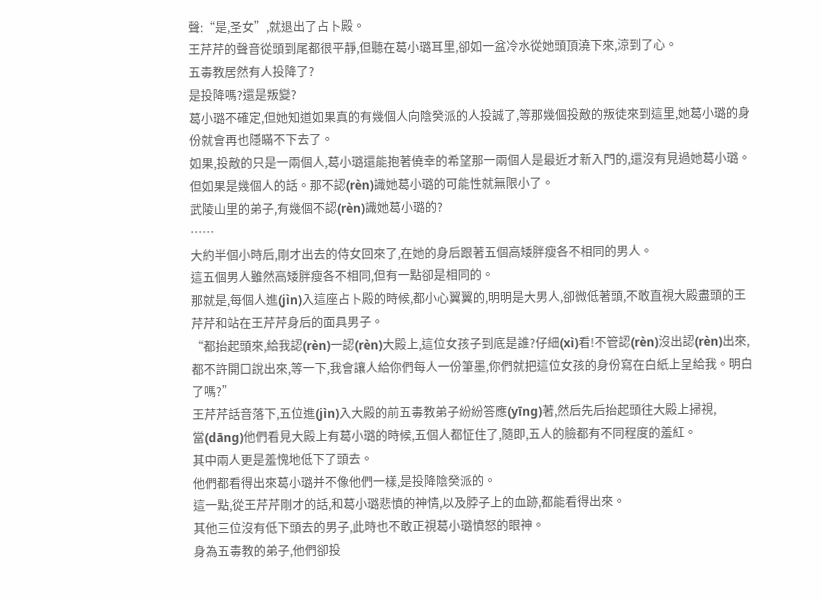聲:“是,圣女”,就退出了占卜殿。
王芹芹的聲音從頭到尾都很平靜,但聽在葛小璐耳里,卻如一盆冷水從她頭頂澆下來,涼到了心。
五毒教居然有人投降了?
是投降嗎?還是叛變?
葛小璐不確定,但她知道如果真的有幾個人向陰癸派的人投誠了,等那幾個投敵的叛徒來到這里,她葛小璐的身份就會再也隱瞞不下去了。
如果,投敵的只是一兩個人,葛小璐還能抱著僥幸的希望那一兩個人是最近才新入門的,還沒有見過她葛小璐。
但如果是幾個人的話。那不認(rèn)識她葛小璐的可能性就無限小了。
武陵山里的弟子,有幾個不認(rèn)識她葛小璐的?
……
大約半個小時后,剛才出去的侍女回來了,在她的身后跟著五個高矮胖瘦各不相同的男人。
這五個男人雖然高矮胖瘦各不相同,但有一點卻是相同的。
那就是,每個人進(jìn)入這座占卜殿的時候,都小心翼翼的,明明是大男人,卻微低著頭,不敢直視大殿盡頭的王芹芹和站在王芹芹身后的面具男子。
“都抬起頭來,給我認(rèn)一認(rèn)大殿上,這位女孩子到底是誰?仔細(xì)看!不管認(rèn)沒出認(rèn)出來,都不許開口說出來,等一下,我會讓人給你們每人一份筆墨,你們就把這位女孩的身份寫在白紙上呈給我。明白了嗎?”
王芹芹話音落下,五位進(jìn)入大殿的前五毒教弟子紛紛答應(yīng)著,然后先后抬起頭往大殿上掃視,
當(dāng)他們看見大殿上有葛小璐的時候,五個人都怔住了,隨即,五人的臉都有不同程度的羞紅。
其中兩人更是羞愧地低下了頭去。
他們都看得出來葛小璐并不像他們一樣,是投降陰癸派的。
這一點,從王芹芹剛才的話,和葛小璐悲憤的神情,以及脖子上的血跡,都能看得出來。
其他三位沒有低下頭去的男子,此時也不敢正視葛小璐憤怒的眼神。
身為五毒教的弟子,他們卻投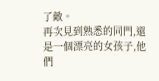了敵。
再次見到熟悉的同門,還是一個漂亮的女孩子,他們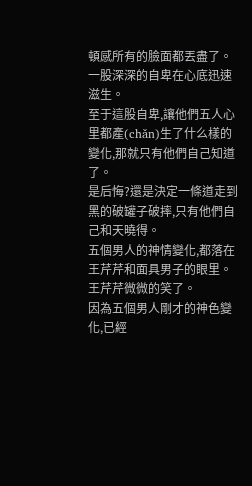頓感所有的臉面都丟盡了。
一股深深的自卑在心底迅速滋生。
至于這股自卑,讓他們五人心里都產(chǎn)生了什么樣的變化,那就只有他們自己知道了。
是后悔?還是決定一條道走到黑的破罐子破摔,只有他們自己和天曉得。
五個男人的神情變化,都落在王芹芹和面具男子的眼里。
王芹芹微微的笑了。
因為五個男人剛才的神色變化,已經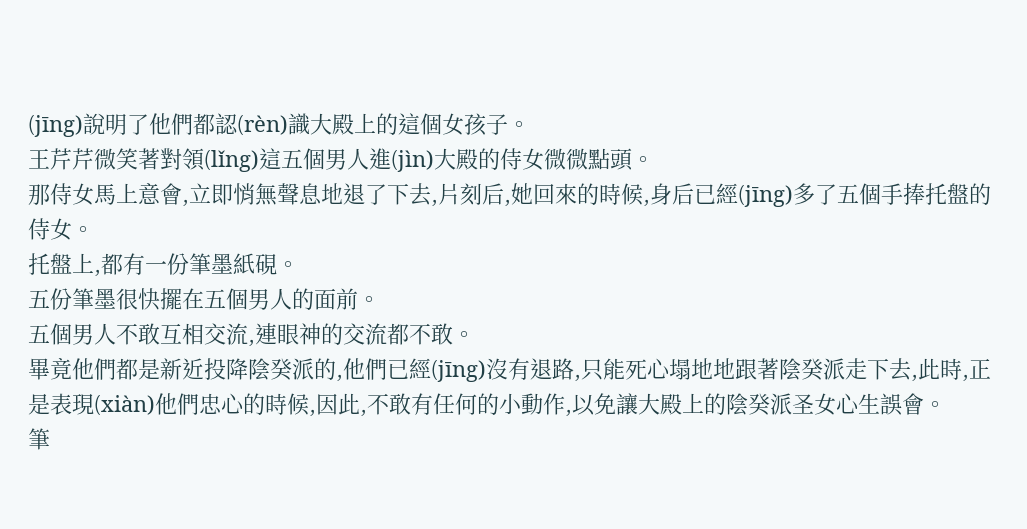(jīng)說明了他們都認(rèn)識大殿上的這個女孩子。
王芹芹微笑著對領(lǐng)這五個男人進(jìn)大殿的侍女微微點頭。
那侍女馬上意會,立即悄無聲息地退了下去,片刻后,她回來的時候,身后已經(jīng)多了五個手捧托盤的侍女。
托盤上,都有一份筆墨紙硯。
五份筆墨很快擺在五個男人的面前。
五個男人不敢互相交流,連眼神的交流都不敢。
畢竟他們都是新近投降陰癸派的,他們已經(jīng)沒有退路,只能死心塌地地跟著陰癸派走下去,此時,正是表現(xiàn)他們忠心的時候,因此,不敢有任何的小動作,以免讓大殿上的陰癸派圣女心生誤會。
筆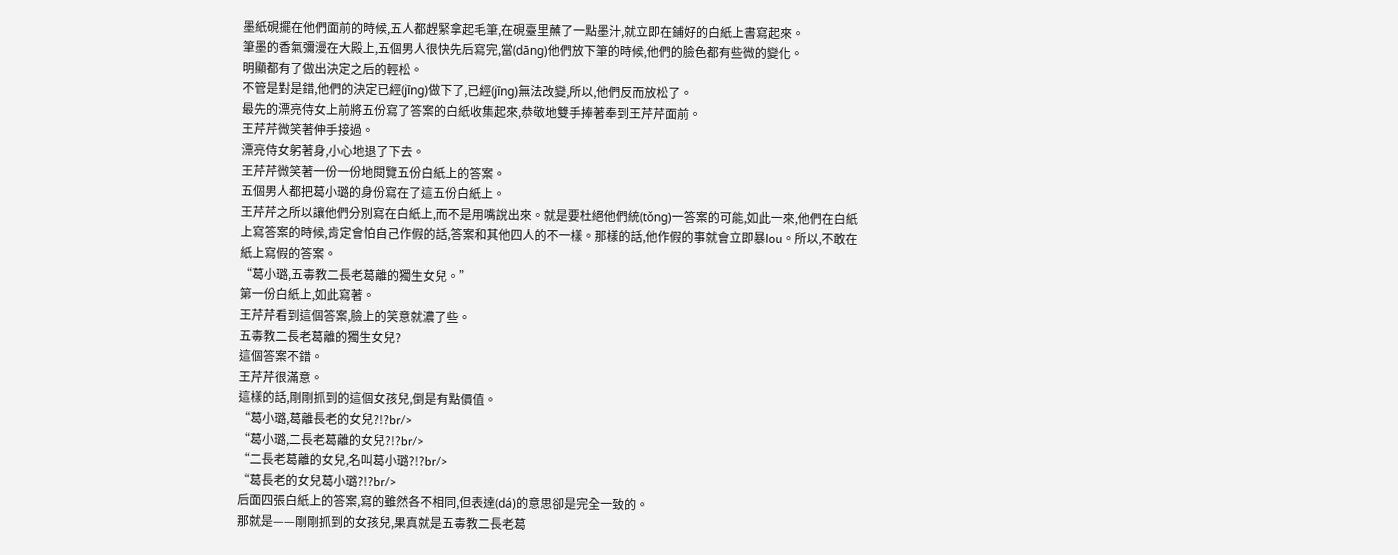墨紙硯擺在他們面前的時候,五人都趕緊拿起毛筆,在硯臺里蘸了一點墨汁,就立即在鋪好的白紙上書寫起來。
筆墨的香氣彌漫在大殿上,五個男人很快先后寫完,當(dāng)他們放下筆的時候,他們的臉色都有些微的變化。
明顯都有了做出決定之后的輕松。
不管是對是錯,他們的決定已經(jīng)做下了,已經(jīng)無法改變,所以,他們反而放松了。
最先的漂亮侍女上前將五份寫了答案的白紙收集起來,恭敬地雙手捧著奉到王芹芹面前。
王芹芹微笑著伸手接過。
漂亮侍女躬著身,小心地退了下去。
王芹芹微笑著一份一份地閱覽五份白紙上的答案。
五個男人都把葛小璐的身份寫在了這五份白紙上。
王芹芹之所以讓他們分別寫在白紙上,而不是用嘴說出來。就是要杜絕他們統(tǒng)一答案的可能,如此一來,他們在白紙上寫答案的時候,肯定會怕自己作假的話,答案和其他四人的不一樣。那樣的話,他作假的事就會立即暴lou。所以,不敢在紙上寫假的答案。
“葛小璐,五毒教二長老葛離的獨生女兒。”
第一份白紙上,如此寫著。
王芹芹看到這個答案,臉上的笑意就濃了些。
五毒教二長老葛離的獨生女兒?
這個答案不錯。
王芹芹很滿意。
這樣的話,剛剛抓到的這個女孩兒,倒是有點價值。
“葛小璐,葛離長老的女兒?!?br/>
“葛小璐,二長老葛離的女兒?!?br/>
“二長老葛離的女兒,名叫葛小璐?!?br/>
“葛長老的女兒葛小璐?!?br/>
后面四張白紙上的答案,寫的雖然各不相同,但表達(dá)的意思卻是完全一致的。
那就是——剛剛抓到的女孩兒,果真就是五毒教二長老葛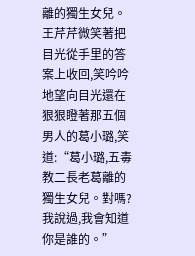離的獨生女兒。
王芹芹微笑著把目光從手里的答案上收回,笑吟吟地望向目光還在狠狠瞪著那五個男人的葛小璐,笑道:“葛小璐,五毒教二長老葛離的獨生女兒。對嗎?我說過,我會知道你是誰的。”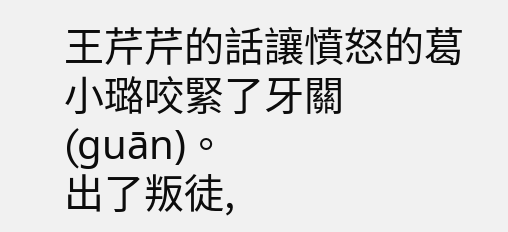王芹芹的話讓憤怒的葛小璐咬緊了牙關(guān)。
出了叛徒,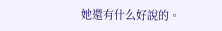她還有什么好說的。